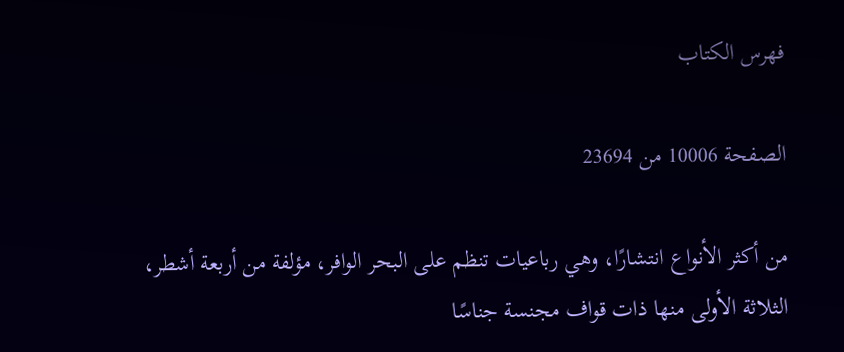فهرس الكتاب

الصفحة 10006 من 23694

من أكثر الأنواع انتشارًا، وهي رباعيات تنظم على البحر الوافر، مؤلفة من أربعة أشطر، الثلاثة الأولى منها ذات قواف مجنسة جناسًا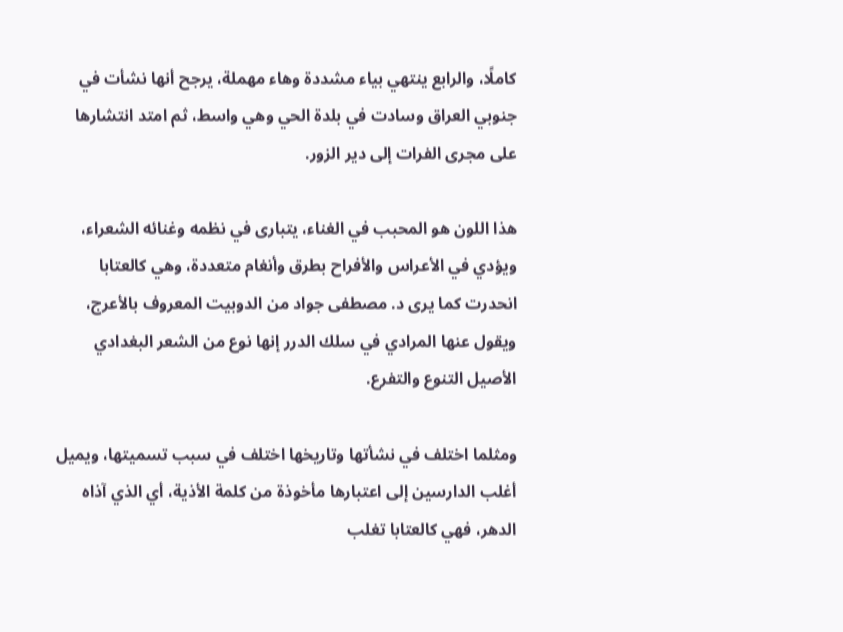كاملًا، والرابع ينتهي بياء مشددة وهاء مهملة، يرجح أنها نشأت في جنوبي العراق وسادت في بلدة الحي وهي واسط، ثم امتد انتشارها على مجرى الفرات إلى دير الزور.

هذا اللون هو المحبب في الغناء، يتبارى في نظمه وغنائه الشعراء، ويؤدي في الأعراس والأفراح بطرق وأنغام متعددة، وهي كالعتابا انحدرت كما يرى د. مصطفى جواد من الدوبيت المعروف بالأعرج، ويقول عنها المرادي في سلك الدرر إنها نوع من الشعر البغدادي الأصيل التنوع والتفرع.

ومثلما اختلف في نشأتها وتاريخها اختلف في سبب تسميتها، ويميل أغلب الدارسين إلى اعتبارها مأخوذة من كلمة الأذية، أي الذي آذاه الدهر، فهي كالعتابا تغلب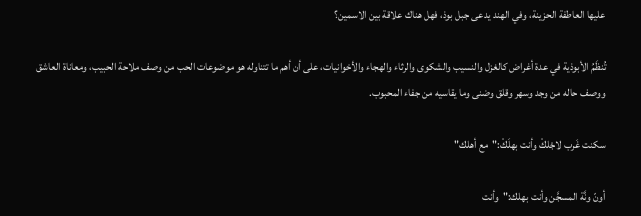عليها العاطفة الحزينة، وفي الهند يدعى جبل بوذ، فهل هناك علاقة بين الاسمين؟

تُنظَمُ الأبوذية في عدة أغراض كالغزل والنسيب والشكوى والرثاء والهجاء والأخوانيات، على أن أهم ما تتناوله هو موضوعات الحب من وصف ملاحة الحبيب، ومعاناة العاشق ووصف حاله من وجد وسهر وقلق وضنى وما يقاسيه من جفاء المحبوب.

سكنت غَرب لاجْلكْ وأنت بهلَكْ:"مع أهلك"

أونّ ونَّة المسجَّن وأنت بهلك:"وأنت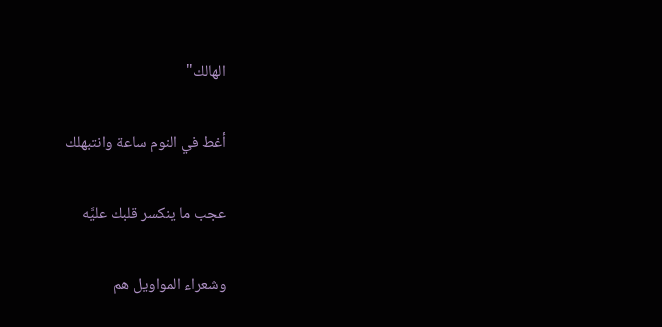الهالك"

أغط في النوم ساعة وانتبهلك

عجب ما ينكسر قلبك عليَّه

وشعراء المواويل هم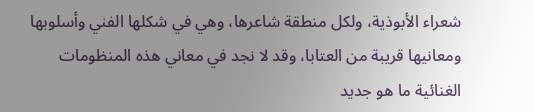شعراء الأبوذية، ولكل منطقة شاعرها، وهي في شكلها الفني وأسلوبها ومعانيها قريبة من العتابا، وقد لا نجد في معاني هذه المنظومات الغنائية ما هو جديد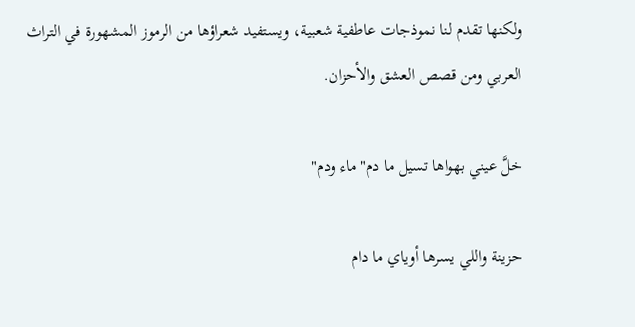ولكنها تقدم لنا نموذجات عاطفية شعبية، ويستفيد شعراؤها من الرموز المشهورة في التراث العربي ومن قصص العشق والأحزان.

خلَّ عيني بهواها تسيل ما دم"ماء ودم"

حزينة واللي يسرها أوياي ما دام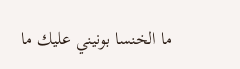ما الخنسا بونيني عليك ما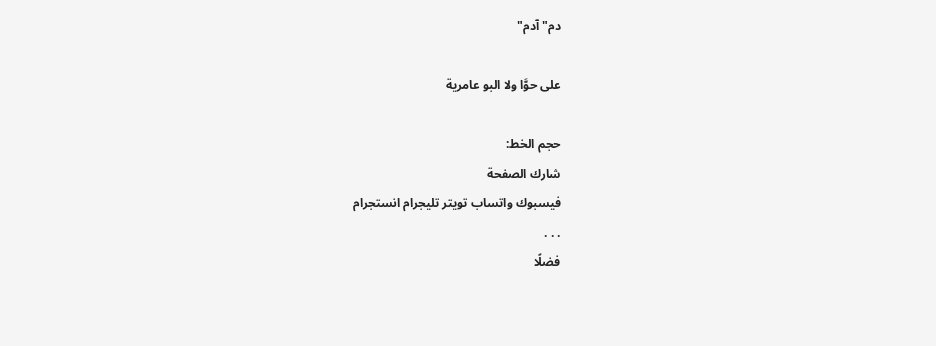دم"آدم"

على حوَّا ولا البو عامرية

حجم الخط:
شارك الصفحة
فيسبوك واتساب تويتر تليجرام انستجرام
. . .
فضلًا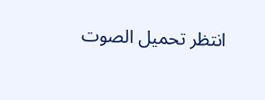انتظر تحميل الصوت